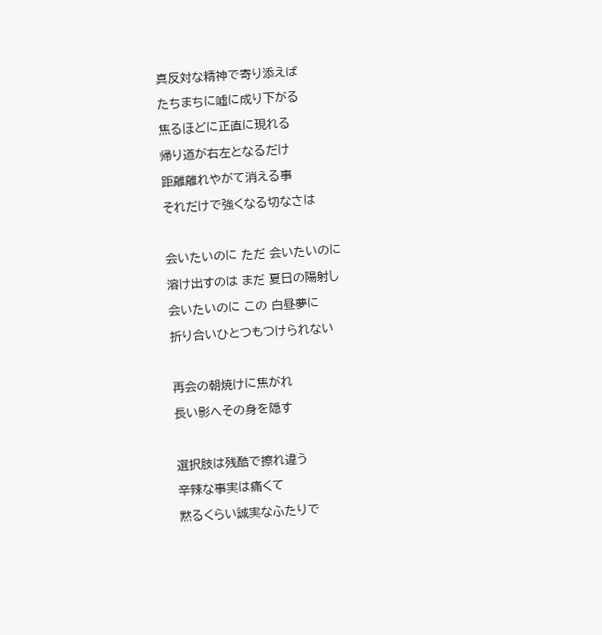真反対な精神で寄り添えば
たちまちに嘘に成り下がる
焦るほどに正直に現れる
帰り道が右左となるだけ
距離離れやがて消える事
それだけで強くなる切なさは

会いたいのに ただ 会いたいのに
溶け出すのは まだ 夏日の陽射し
会いたいのに この 白昼夢に
折り合いひとつもつけられない

再会の朝焼けに焦がれ
長い影へその身を隠す

選択肢は残酷で擦れ違う
辛辣な事実は痛くて
黙るくらい誠実なふたりで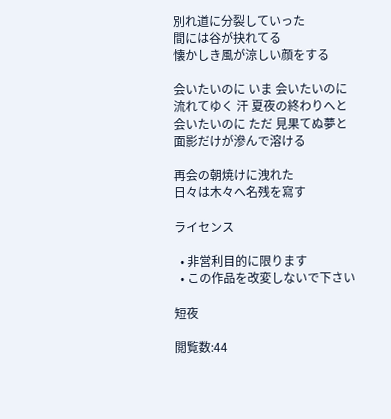別れ道に分裂していった
間には谷が抉れてる
懐かしき風が涼しい顔をする

会いたいのに いま 会いたいのに
流れてゆく 汗 夏夜の終わりへと
会いたいのに ただ 見果てぬ夢と
面影だけが滲んで溶ける

再会の朝焼けに洩れた
日々は木々へ名残を寫す

ライセンス

  • 非営利目的に限ります
  • この作品を改変しないで下さい

短夜

閲覧数:44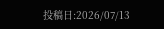投稿日:2026/07/13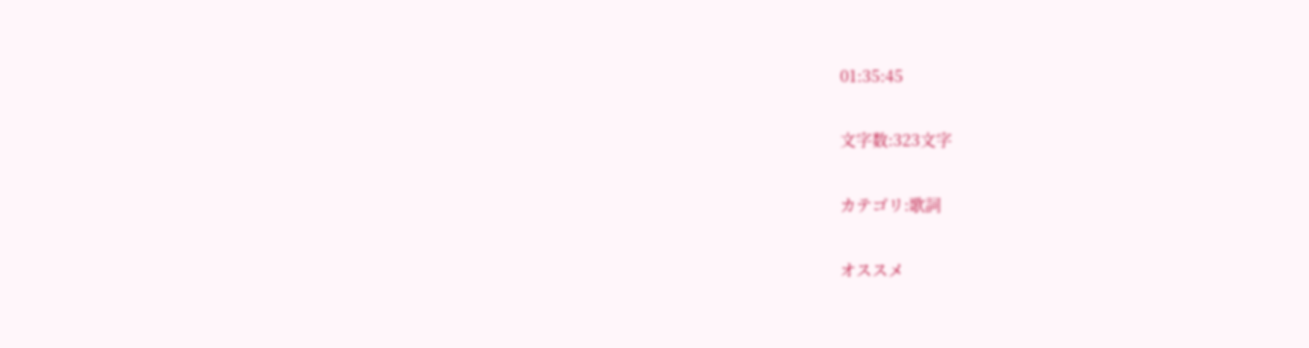01:35:45

文字数:323文字

カテゴリ:歌詞

オススメ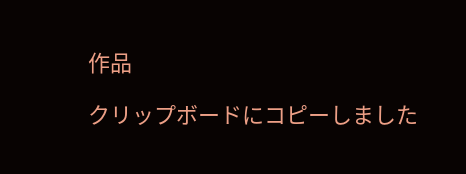作品

クリップボードにコピーしました